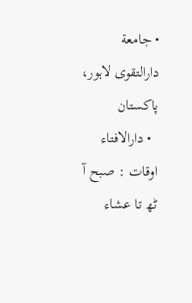• جامعة دارالتقوی لاہور، پاکستان
  • دارالافتاء اوقات : صبح آ ٹھ تا عشاء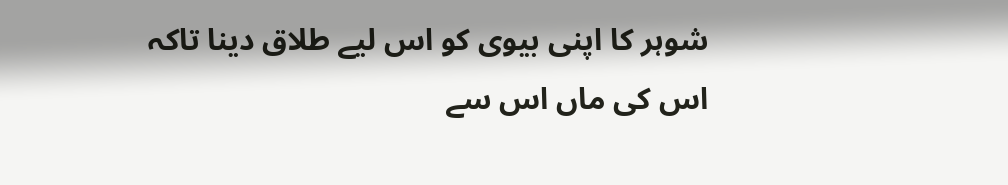شوہر کا اپنی بیوی کو اس لیے طلاق دینا تاکہ اس کی ماں اس سے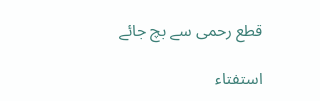قطع رحمی سے بچ جائے

استفتاء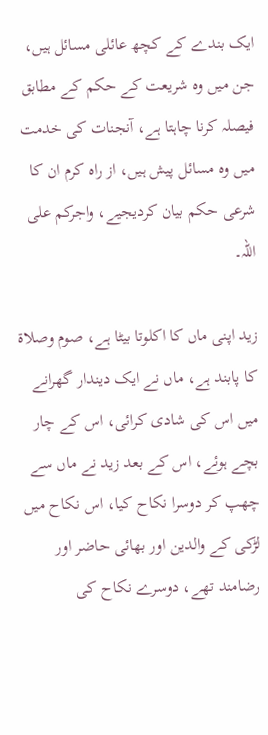ایک بندے کے کچھ عائلی مسائل ہیں، جن میں وہ شریعت کے حکم کے مطابق فیصلہ کرنا چاہتا ہے، آنجنات کی خدمت میں وہ مسائل پیش ہیں، از راہ کرم ان کا شرعی حکم بیان کردیجیے، واجرکم علی اللہ۔

زید اپنی ماں کا اکلوتا بیٹا ہے، صوم وصلاۃ کا پابند ہے، ماں نے ایک دیندار گھرانے میں اس کی شادی کرائی، اس کے چار بچے ہوئے، اس کے بعد زید نے ماں سے چھپ کر دوسرا نکاح کیا، اس نکاح میں لڑکی کے والدین اور بھائی حاضر اور رضامند تھے، دوسرے نکاح کی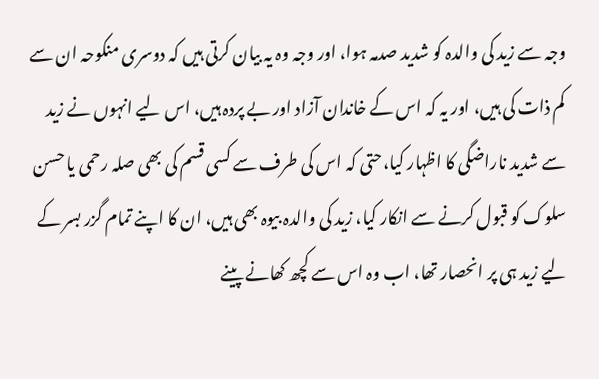وجہ سے زید کی والدہ کو شدید صدمہ ہوا، اور وجہ وہ یہ بیان کرتی ہیں کہ دوسری منکوحہ ان سے کم ذات کی ہیں، اور یہ کہ اس کے خاندان آزاد اور بے پردہ ہیں، اس لیے انہوں نے زید سے شدید ناراضگی کا اظہار کیا،حتی کہ اس کی طرف سے کسی قسم کی بھی صلہ رحمی یا حسن سلوک کو قبول کرنے سے انکار کیا، زید کی والدہ بیوہ بھی ہیں، ان کا اپنے تمام گزر بسر کے لیے زید ہی پر انحصار تھا، اب وہ اس سے کچھ کھانے پینے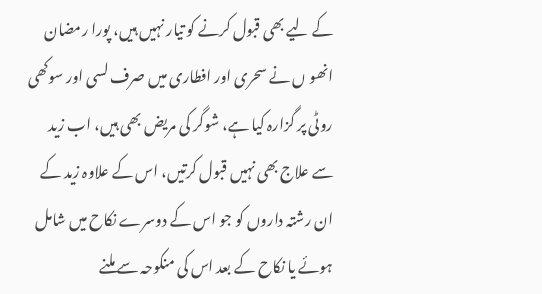کے لیے بھی قبول کرنے کو تیار نہیں ہیں، پورا رمضان انھو ں نے سحری اور افطاری میں صرف لسی اور سوکھی روٹی پر گزارہ کیا ہے، شوگر کی مریض بھی ہیں، اب زید سے علاج بھی نہیں قبول کرتیں، اس کے علاوہ زید کے ان رشتہ داروں کو جو اس کے دوسرے نکاح میں شامل ہوئے یا نکاح کے بعد اس کی منکوحہ سے ملنے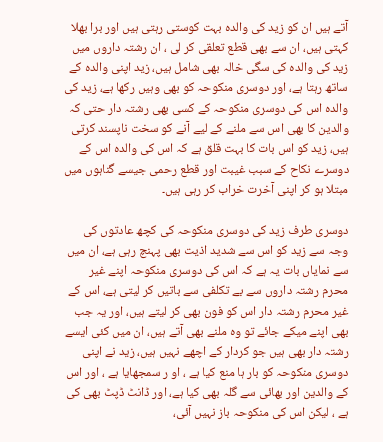آتے ہیں ان کو زید کی والدہ بہت کوستی رہتی ہیں اور برا بھلا کہتی ہیں، ان سے بھی قطع تعلقی کر لی ، ان رشتہ داروں میں زید کی والدہ کی سگی خالہ بھی شامل ہیں، زید اپنی والدہ کے ساتھ رہتا ہے، اور دوسری منکوحہ کو بھی وہیں رکھا ہے، زید کی والدہ اس کی دوسری منکوحہ کے کسی بھی رشتہ دار حتی کہ والدین کا بھی اس سے ملنے کے لیے آنے کو سخت ناپسند کرتی ہیں، زید کو اس بات کا بہت قلق ہے کہ اس کی والدہ اس کے دوسرے نکاح کے سبب غیبت اور قطع رحمی جیسے گناہوں میں مبتلا ہو کر اپنی آخرت خراب کر رہی ہیں۔

دوسری طرف زید کی دوسری منکوحہ کی کچھ عادتوں کی وجہ سے زید کو اس سے شدید اذیت بھی پہنچ رہی ہے، ان میں سے نمایاں بات یہ ہے کہ اس کی دوسری منکوحہ اپنے غیر محرم رشتہ داروں سے بے تکلفی سے باتیں کر لیتی ہے، اس کے غیر محرم رشتہ دار اس کو فون بھی کر لیتے ہیں، اور یہ جب بھی اپنے میکے جائے تو وہ ملنے بھی آتے ہیں، ان میں کئی ایسے رشتہ دار بھی ہیں جو کردار کے اچھے نہیں ہیں، زید نے اپنی دوسری منکوحہ کو بار ہا منع کیا ہے ، او ر سمجھایا ہے ، اور اس کے والدین اور بھائی سے گلہ بھی کیا ہے، اور ڈانٹ ڈپٹ بھی کی ہے ، لیکن اس کی منکوحہ باز نہیں آئی،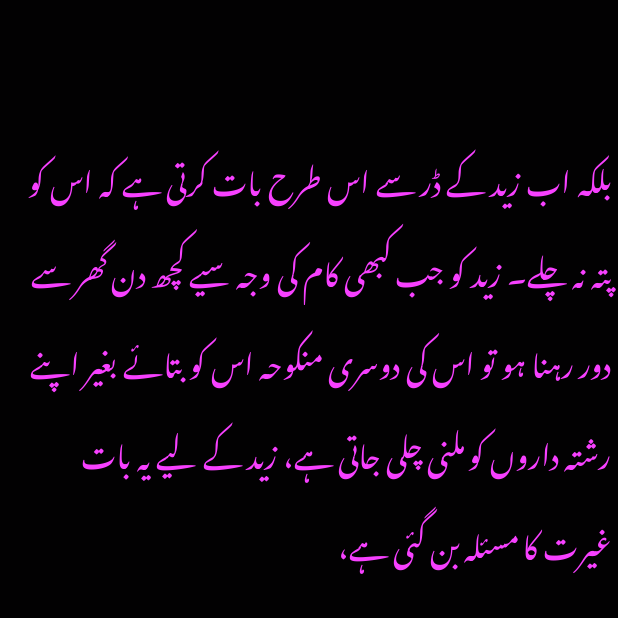بلکہ اب زید کے ڈر سے اس طرح بات کرتی ہے کہ اس کو پتہ نہ چلے۔ زید کو جب کبھی کام کی وجہ سیے کچھ دن گھر سے دور رہنا ہو تو اس کی دوسری منکوحہ اس کو بتائے بغیر اپنے رشتہ داروں کو ملنی چلی جاتی ہے، زید کے لیے یہ بات غیرت کا مسئلہ بن گئی ہے،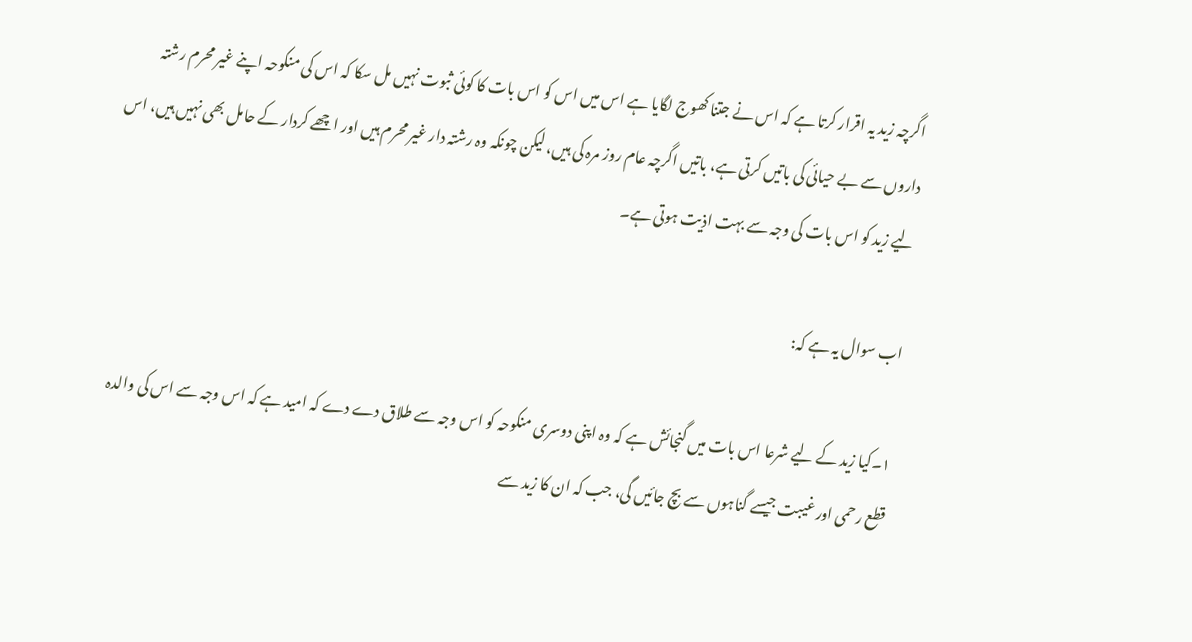اگرچہ زید یہ اقرار کرتا ہے کہ اس نے جتنا کھوج لگایا ہے اس میں اس کو اس بات کا کوئی ثبوت نہیں مل سکا کہ اس کی منکوحہ اپنے غیر محرم رشتہ داروں سے بے حیائی کی باتیں کرتی ہے، باتیں اگرچہ عام روز مرہ کی ہیں، لیکن چونکہ وہ رشتہ دار غیر محرم ہیں اور اچھے کردار کے حامل بھی نہیں ہیں، اس لیے زید کو اس بات کی وجہ سے بہت اذیت ہوتی ہے۔

اب سوال یہ ہے کہ:

۱۔کیا زید کے لیے شرعا اس بات میں گنجائش ہے کہ وہ اپنی دوسری منکوحہ کو اس وجہ سے طلاق دے دے کہ امید ہے کہ اس وجہ سے اس کی والدہ قطع رحمی اور غیبت جیسے گناہوں سے بچ جائیں گی، جب کہ ان کا زید سے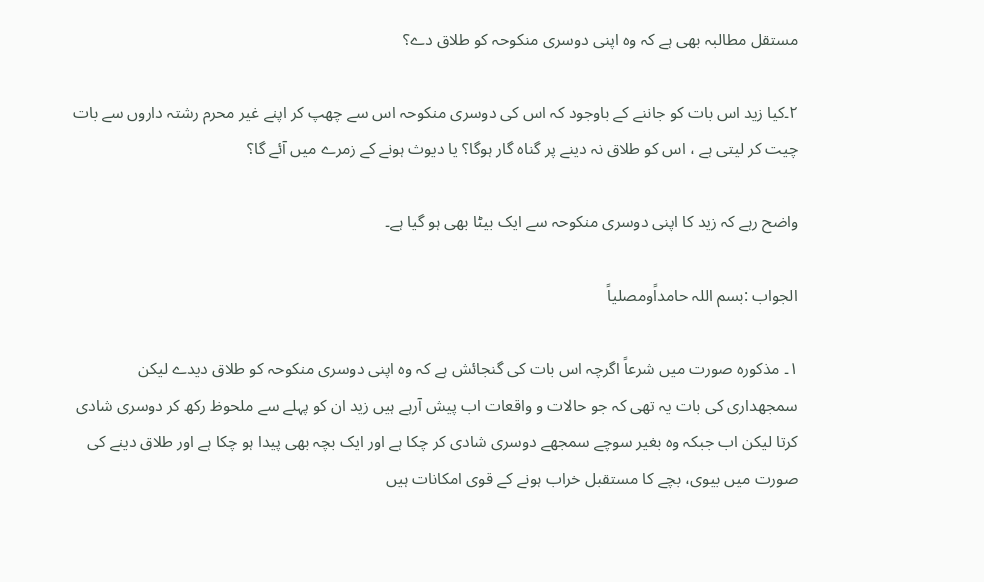مستقل مطالبہ بھی ہے کہ وہ اپنی دوسری منکوحہ کو طلاق دے؟

۲۔کیا زید اس بات کو جاننے کے باوجود کہ اس کی دوسری منکوحہ اس سے چھپ کر اپنے غیر محرم رشتہ داروں سے بات چیت کر لیتی ہے ، اس کو طلاق نہ دینے پر گناہ گار ہوگا؟ یا دیوث ہونے کے زمرے میں آئے گا؟

واضح رہے کہ زید کا اپنی دوسری منکوحہ سے ایک بیٹا بھی ہو گیا ہے۔

الجواب :بسم اللہ حامداًومصلیاً

۱۔ مذکورہ صورت میں شرعاً اگرچہ اس بات کی گنجائش ہے کہ وہ اپنی دوسری منکوحہ کو طلاق دیدے لیکن سمجھداری کی بات یہ تھی کہ جو حالات و واقعات اب پیش آرہے ہیں زید ان کو پہلے سے ملحوظ رکھ کر دوسری شادی کرتا لیکن اب جبکہ وہ بغیر سوچے سمجھے دوسری شادی کر چکا ہے اور ایک بچہ بھی پیدا ہو چکا ہے اور طلاق دینے کی صورت میں بیوی، بچے کا مستقبل خراب ہونے کے قوی امکانات ہیں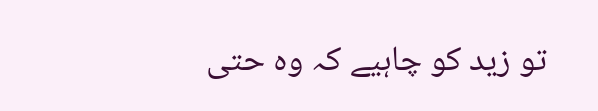تو زید کو چاہیے کہ وہ حتی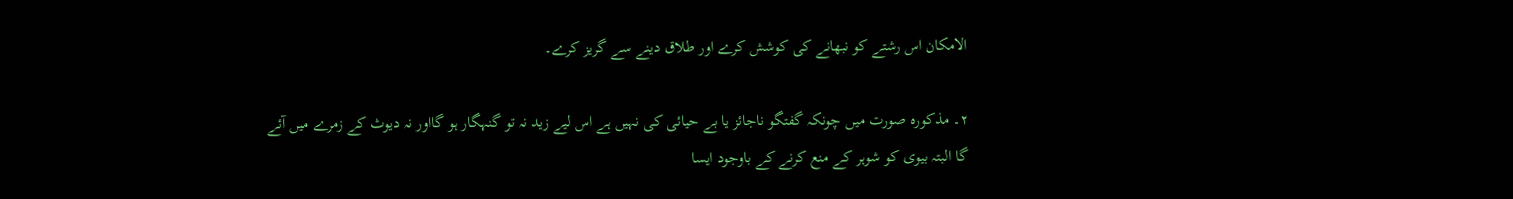الامکان اس رشتے کو نبھانے کی کوشش کرے اور طلاق دینے سے گریز کرے۔

۲۔ مذکورہ صورت میں چونکہ گفتگو ناجائز یا بے حیائی کی نہیں ہے اس لیے زید نہ تو گنہگار ہو گااور نہ دیوث کے زمرے میں آئے گا البتہ بیوی کو شوہر کے منع کرنے کے باوجود ایسا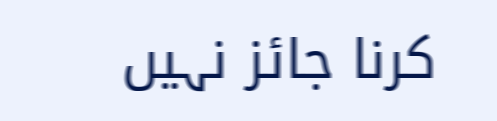کرنا جائز نہیں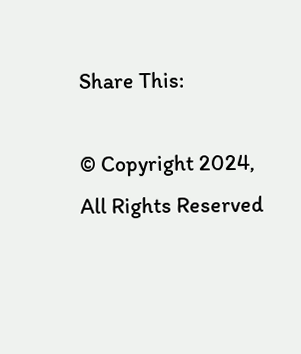Share This:

© Copyright 2024, All Rights Reserved